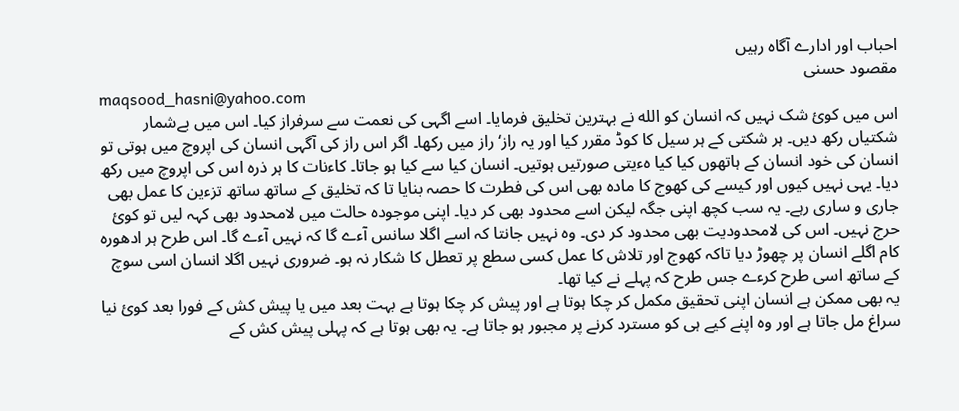احباب اور ادارے آگاہ رہیں
مقصود حسنی
maqsood_hasni@yahoo.com
اس میں کوئ شک نہیں کہ انسان کو الله نے بہترین تخلیق فرمایا۔ اسے اگہی کی نعمت سے سرفراز کیا۔ اس میں بےشمار شکتیاں رکھ دیں۔ ہر شکتی کے ہر سیل کا کوڈ مقرر کیا اور یہ راز‘ راز میں رکھا۔ اگر اس راز کی آگہی انسان کی اپروچ میں ہوتی تو انسان کی خود انسان کے ہاتھوں کیا کیا ہءیتی صورتیں ہوتیں۔ انسان کیا سے کیا ہو جاتا۔ کاءنات کا ہر ذرہ اس کی اپروچ میں رکھ دیا۔ یہی نہیں کیوں اور کیسے کی کھوج کا مادہ بھی اس کی فطرت کا حصہ بنایا تا کہ تخلیق کے ساتھ ساتھ تزءین کا عمل بھی جاری و ساری رہے۔ یہ سب کچھ اپنی جگہ لیکن اسے محدود بھی کر دیا۔ اپنی موجودہ حالت میں لامحدود بھی کہہ لیں تو کوئ حرج نہیں۔ اس کی لامحدودیت بھی محدود کر دی۔ وہ نہیں جانتا کہ اسے اگلا سانس آءے گا کہ نہیں آءے گا۔ اس طرح ہر ادھورہ کام اگلے انسان پر چھوڑ دیا تاکہ کھوج اور تلاش کا عمل کسی سطع پر تعطل کا شکار نہ ہو۔ ضروری نہیں اگلا انسان اسی سوچ کے ساتھ اسی طرح کرءے جس طرح کہ پہلے نے کیا تھا۔
یہ بھی ممکن ہے انسان اپنی تحقیق مکمل کر چکا ہوتا ہے اور پیش کر چکا ہوتا ہے بہت بعد میں یا پیش کش کے فورا بعد کوئ نیا سراغ مل جاتا ہے اور وہ اپنے کیے ہی کو مسترد کرنے پر مجبور ہو جاتا ہے۔ یہ بھی ہوتا ہے کہ پہلی پیش کش کے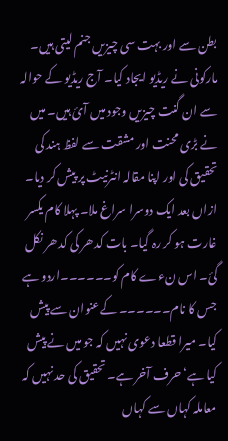بطن سے اور بہت سی چیزیں جنم لیتی ہیں۔ مارکونی نے ریڈیو ایجاد کیا۔ آج ریڈیو کے حوالہ سے ان گنت چیزیں وجود میں آئ ہیں۔ میں نے بڑی محنت اور مشقت سے لفظ ہند کی تحقیق کی اور اپنا مقالہ انٹرنیٹ پر پیش کر دیا۔ ازاں بعد ایک دوسرا سراغ ملا۔ پہلا کام یکسر غارت ہو کر رہ گیا۔ بات کدھر کی کدھر نکل گئ۔ اس نءے کام کو۔۔۔۔۔۔اردو ہے جس کا نام۔۔۔۔۔۔ کےعنوان سے پیش کیا۔ میرا قطعا دعوی نہیں کہ جو میں نے پیش کیا ہے‘ حرف آخر ہے۔ تحقیق کی حد نہیں کہ معاملہ کہاں سے کہاں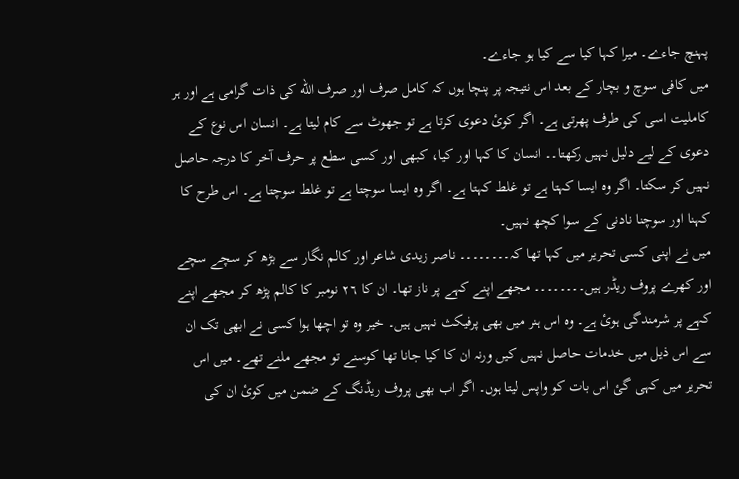پہنچ جاءے۔ میرا کہا کیا سے کیا ہو جاءے۔
میں کافی سوچ و بچار کے بعد اس نتیجہ پر پنچا ہوں کہ کامل صرف اور صرف الله کی ذات گرامی ہے اور ہر کاملیت اسی کی طرف پھرتی ہے۔ اگر کوئ دعوی کرتا ہے تو جھوٹ سے کام لیتا ہے۔ انسان اس نوع کے دعوی کے لیے دلیل نہیں رکھتا۔۔ انسان کا کہا اور کیا، کبھی اور کسی سطع پر حرف آخر کا درجہ حاصل نہیں کر سکتا۔ اگر وہ ایسا کہتا ہے تو غلط کہتا ہے۔ اگر وہ ایسا سوچتا ہے تو غلط سوچتا ہے۔ اس طرح کا کہنا اور سوچنا نادنی کے سوا کچھ نہیں۔
میں نے اپنی کسی تحریر میں کہا تھا کہ۔۔۔۔۔۔۔۔ ناصر زیدی شاعر اور کالم نگار سے بڑھ کر سچے سچے اور کھرے پروف ریڈر ہیں۔۔۔۔۔۔۔۔ مجھے اپنے کہے پر ناز تھا۔ ان کا ٢٦ نومبر کا کالم پڑھ کر مجھے اپنے کہے پر شرمندگی ہوئ ہے۔ وہ اس ہنر میں بھی پرفیکث نہیں ہیں۔ خیر وہ تو اچھا ہوا کسی نے ابھی تک ان سے اس ذیل میں خدمات حاصل نہیں کیں ورنہ ان کا کیا جانا تھا کوسنے تو مجھے ملنے تھے۔ میں اس تحریر میں کہی گئ اس بات کو واپس لیتا ہوں۔ اگر اب بھی پروف ریڈنگ کے ضمن میں کوئ ان کی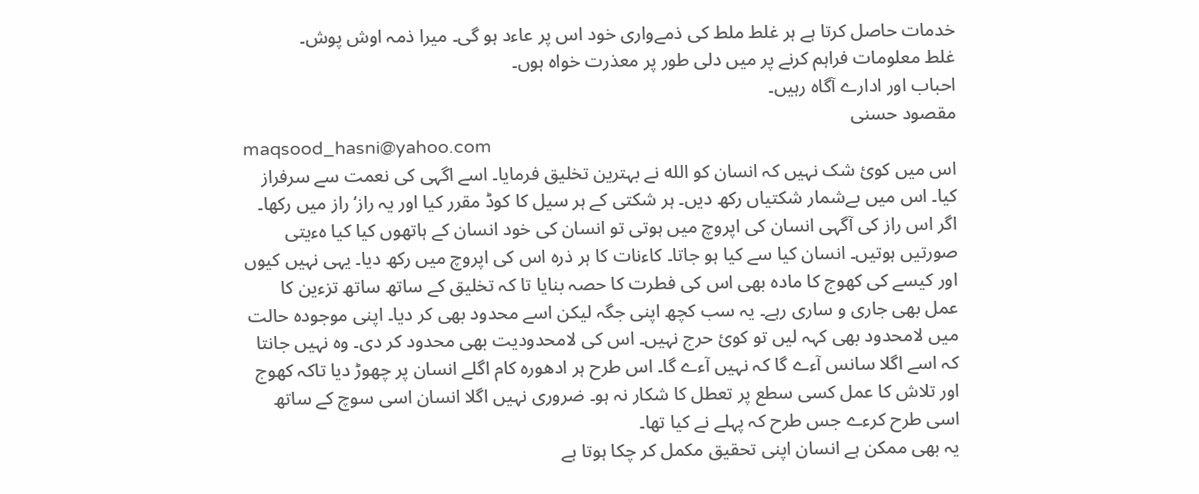خدمات حاصل کرتا ہے ہر غلط ملط کی ذمےواری خود اس پر عاءد ہو گی۔ میرا ذمہ اوش پوش۔
غلط معلومات فراہم کرنے پر میں دلی طور پر معذرت خواہ ہوں۔
احباب اور ادارے آگاہ رہیں۔
مقصود حسنی
maqsood_hasni@yahoo.com
اس میں کوئ شک نہیں کہ انسان کو الله نے بہترین تخلیق فرمایا۔ اسے اگہی کی نعمت سے سرفراز کیا۔ اس میں بےشمار شکتیاں رکھ دیں۔ ہر شکتی کے ہر سیل کا کوڈ مقرر کیا اور یہ راز‘ راز میں رکھا۔ اگر اس راز کی آگہی انسان کی اپروچ میں ہوتی تو انسان کی خود انسان کے ہاتھوں کیا کیا ہءیتی صورتیں ہوتیں۔ انسان کیا سے کیا ہو جاتا۔ کاءنات کا ہر ذرہ اس کی اپروچ میں رکھ دیا۔ یہی نہیں کیوں اور کیسے کی کھوج کا مادہ بھی اس کی فطرت کا حصہ بنایا تا کہ تخلیق کے ساتھ ساتھ تزءین کا عمل بھی جاری و ساری رہے۔ یہ سب کچھ اپنی جگہ لیکن اسے محدود بھی کر دیا۔ اپنی موجودہ حالت میں لامحدود بھی کہہ لیں تو کوئ حرج نہیں۔ اس کی لامحدودیت بھی محدود کر دی۔ وہ نہیں جانتا کہ اسے اگلا سانس آءے گا کہ نہیں آءے گا۔ اس طرح ہر ادھورہ کام اگلے انسان پر چھوڑ دیا تاکہ کھوج اور تلاش کا عمل کسی سطع پر تعطل کا شکار نہ ہو۔ ضروری نہیں اگلا انسان اسی سوچ کے ساتھ اسی طرح کرءے جس طرح کہ پہلے نے کیا تھا۔
یہ بھی ممکن ہے انسان اپنی تحقیق مکمل کر چکا ہوتا ہے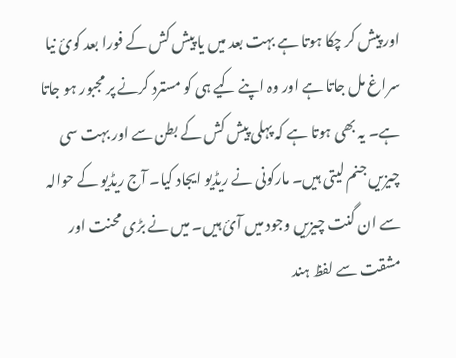اور پیش کر چکا ہوتا ہے بہت بعد میں یا پیش کش کے فورا بعد کوئ نیا سراغ مل جاتا ہے اور وہ اپنے کیے ہی کو مسترد کرنے پر مجبور ہو جاتا ہے۔ یہ بھی ہوتا ہے کہ پہلی پیش کش کے بطن سے اور بہت سی چیزیں جنم لیتی ہیں۔ مارکونی نے ریڈیو ایجاد کیا۔ آج ریڈیو کے حوالہ سے ان گنت چیزیں وجود میں آئ ہیں۔ میں نے بڑی محنت اور مشقت سے لفظ ہند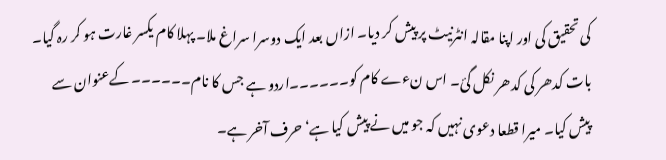کی تحقیق کی اور اپنا مقالہ انٹرنیٹ پر پیش کر دیا۔ ازاں بعد ایک دوسرا سراغ ملا۔ پہلا کام یکسر غارت ہو کر رہ گیا۔ بات کدھر کی کدھر نکل گئ۔ اس نءے کام کو۔۔۔۔۔۔اردو ہے جس کا نام۔۔۔۔۔۔ کےعنوان سے پیش کیا۔ میرا قطعا دعوی نہیں کہ جو میں نے پیش کیا ہے‘ حرف آخر ہے۔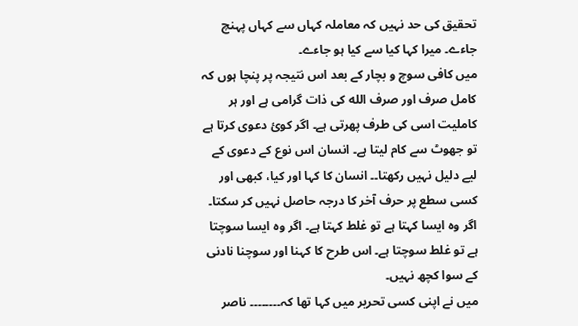تحقیق کی حد نہیں کہ معاملہ کہاں سے کہاں پہنچ جاءے۔ میرا کہا کیا سے کیا ہو جاءے۔
میں کافی سوچ و بچار کے بعد اس نتیجہ پر پنچا ہوں کہ کامل صرف اور صرف الله کی ذات گرامی ہے اور ہر کاملیت اسی کی طرف پھرتی ہے۔ اگر کوئ دعوی کرتا ہے تو جھوٹ سے کام لیتا ہے۔ انسان اس نوع کے دعوی کے لیے دلیل نہیں رکھتا۔۔ انسان کا کہا اور کیا، کبھی اور کسی سطع پر حرف آخر کا درجہ حاصل نہیں کر سکتا۔ اگر وہ ایسا کہتا ہے تو غلط کہتا ہے۔ اگر وہ ایسا سوچتا ہے تو غلط سوچتا ہے۔ اس طرح کا کہنا اور سوچنا نادنی کے سوا کچھ نہیں۔
میں نے اپنی کسی تحریر میں کہا تھا کہ۔۔۔۔۔۔۔۔ ناصر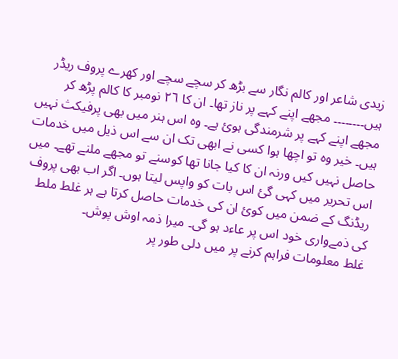زیدی شاعر اور کالم نگار سے بڑھ کر سچے سچے اور کھرے پروف ریڈر ہیں۔۔۔۔۔۔۔۔ مجھے اپنے کہے پر ناز تھا۔ ان کا ٢٦ نومبر کا کالم پڑھ کر مجھے اپنے کہے پر شرمندگی ہوئ ہے۔ وہ اس ہنر میں بھی پرفیکث نہیں ہیں۔ خیر وہ تو اچھا ہوا کسی نے ابھی تک ان سے اس ذیل میں خدمات حاصل نہیں کیں ورنہ ان کا کیا جانا تھا کوسنے تو مجھے ملنے تھے۔ میں اس تحریر میں کہی گئ اس بات کو واپس لیتا ہوں۔ اگر اب بھی پروف ریڈنگ کے ضمن میں کوئ ان کی خدمات حاصل کرتا ہے ہر غلط ملط کی ذمےواری خود اس پر عاءد ہو گی۔ میرا ذمہ اوش پوش۔
غلط معلومات فراہم کرنے پر میں دلی طور پر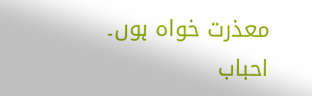معذرت خواہ ہوں۔
احباب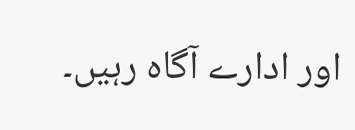اور ادارے آگاہ رہیں۔